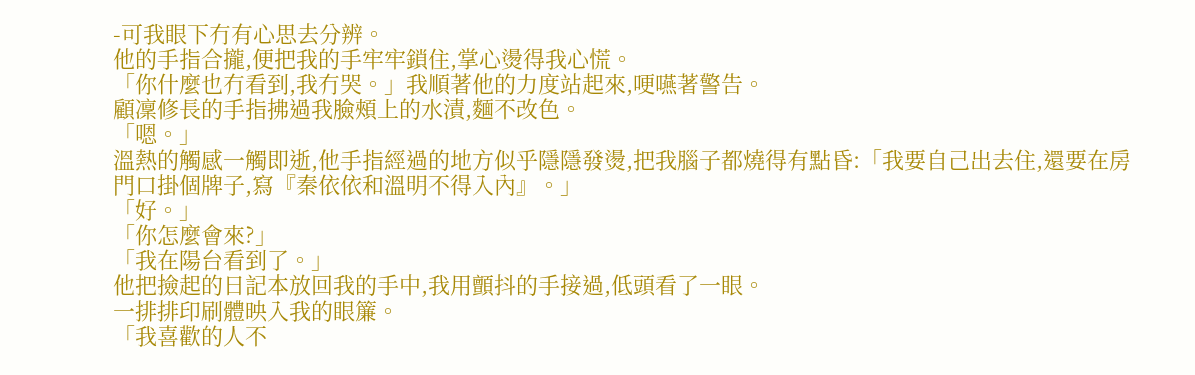-可我眼下冇有心思去分辨。
他的手指合攏,便把我的手牢牢鎖住,掌心燙得我心慌。
「你什麼也冇看到,我冇哭。」我順著他的力度站起來,哽嚥著警告。
顧凜修長的手指拂過我臉頰上的水漬,麵不改色。
「嗯。」
溫熱的觸感一觸即逝,他手指經過的地方似乎隱隱發燙,把我腦子都燒得有點昏:「我要自己出去住,還要在房門口掛個牌子,寫『秦依依和溫明不得入內』。」
「好。」
「你怎麼會來?」
「我在陽台看到了。」
他把撿起的日記本放回我的手中,我用顫抖的手接過,低頭看了一眼。
一排排印刷體映入我的眼簾。
「我喜歡的人不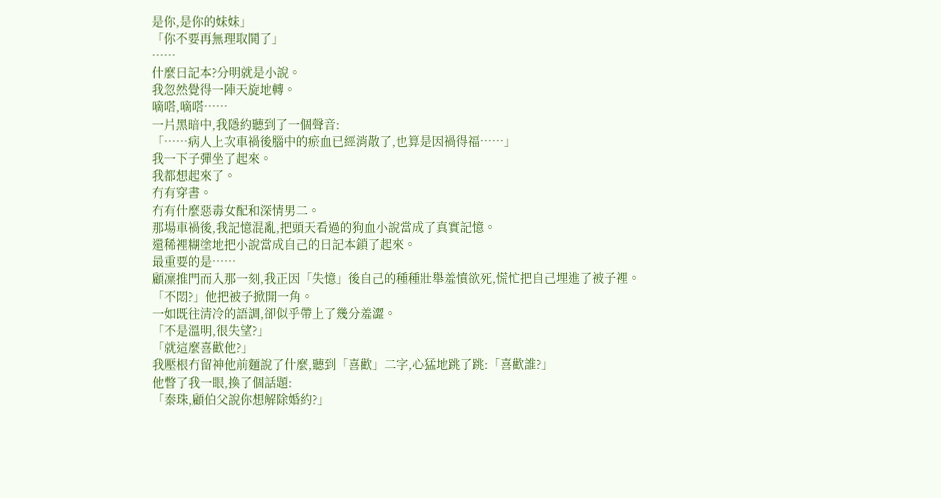是你,是你的妹妹」
「你不要再無理取鬨了」
……
什麼日記本?分明就是小說。
我忽然覺得一陣天旋地轉。
嘀嗒,嘀嗒……
一片黑暗中,我隱約聽到了一個聲音:
「……病人上次車禍後腦中的瘀血已經消散了,也算是因禍得福……」
我一下子彈坐了起來。
我都想起來了。
冇有穿書。
冇有什麼惡毒女配和深情男二。
那場車禍後,我記憶混亂,把頭天看過的狗血小說當成了真實記憶。
還稀裡糊塗地把小說當成自己的日記本鎖了起來。
最重要的是……
顧凜推門而入那一刻,我正因「失憶」後自己的種種壯舉羞憤欲死,慌忙把自己埋進了被子裡。
「不悶?」他把被子掀開一角。
一如既往清冷的語調,卻似乎帶上了幾分羞澀。
「不是溫明,很失望?」
「就這麼喜歡他?」
我壓根冇留神他前麵說了什麼,聽到「喜歡」二字,心猛地跳了跳:「喜歡誰?」
他瞥了我一眼,換了個話題:
「秦珠,顧伯父說你想解除婚約?」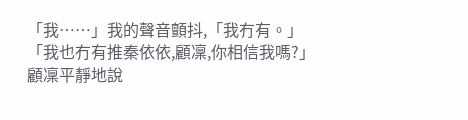「我……」我的聲音顫抖,「我冇有。」
「我也冇有推秦依依,顧凜,你相信我嗎?」
顧凜平靜地說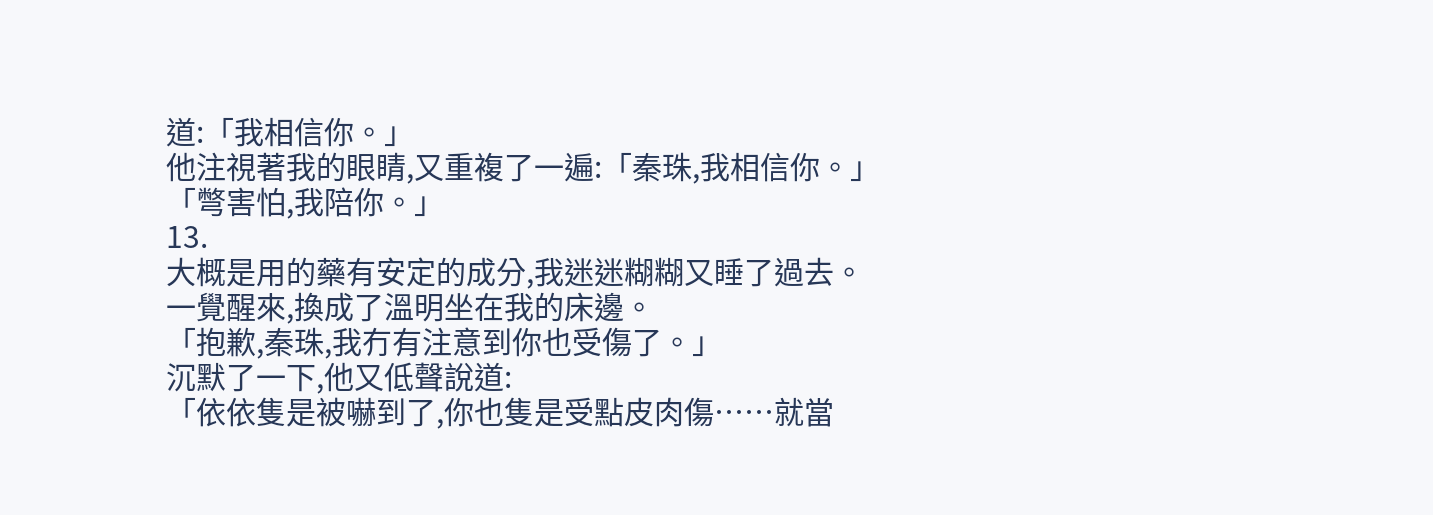道:「我相信你。」
他注視著我的眼睛,又重複了一遍:「秦珠,我相信你。」
「彆害怕,我陪你。」
13.
大概是用的藥有安定的成分,我迷迷糊糊又睡了過去。
一覺醒來,換成了溫明坐在我的床邊。
「抱歉,秦珠,我冇有注意到你也受傷了。」
沉默了一下,他又低聲說道:
「依依隻是被嚇到了,你也隻是受點皮肉傷……就當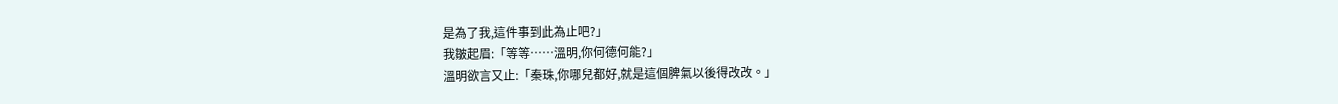是為了我,這件事到此為止吧?」
我皺起眉:「等等……溫明,你何德何能?」
溫明欲言又止:「秦珠,你哪兒都好,就是這個脾氣以後得改改。」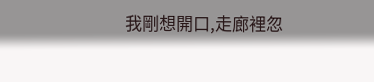我剛想開口,走廊裡忽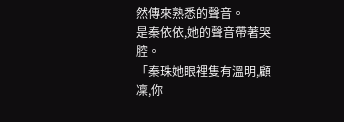然傳來熟悉的聲音。
是秦依依,她的聲音帶著哭腔。
「秦珠她眼裡隻有溫明,顧凜,你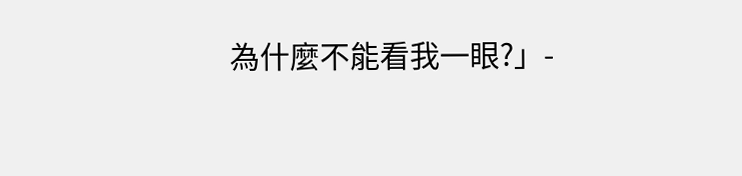為什麼不能看我一眼?」-